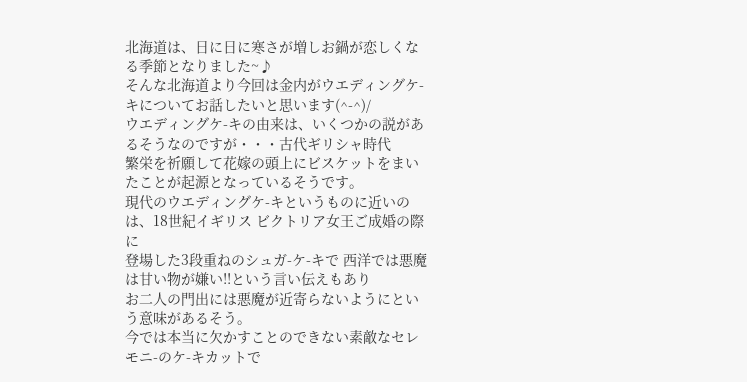北海道は、日に日に寒さが増しお鍋が恋しくなる季節となりました~♪
そんな北海道より今回は金内がウエディングケ-キについてお話したいと思います(^-^)/
ウエディングケ-キの由来は、いくつかの説があるそうなのですが・・・古代ギリシャ時代
繁栄を祈願して花嫁の頭上にビスケットをまいたことが起源となっているそうです。
現代のウエディングケ-キというものに近いのは、18世紀イギリス ビクトリア女王ご成婚の際に
登場した3段重ねのシュガ-ケ-キで 西洋では悪魔は甘い物が嫌い!!という言い伝えもあり
お二人の門出には悪魔が近寄らないようにという意味があるそう。
今では本当に欠かすことのできない素敵なセレモニ-のケ-キカットで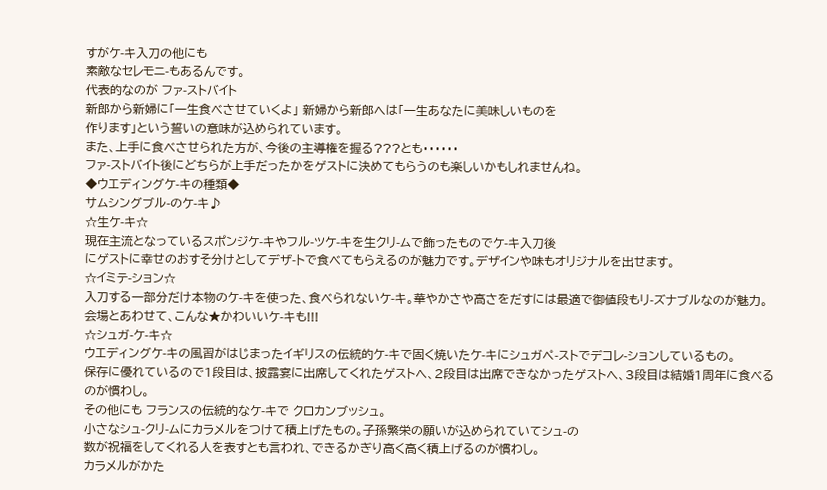すがケ-キ入刀の他にも
素敵なセレモニ-もあるんです。
代表的なのが ファ-ストバイト
新郎から新婦に「一生食べさせていくよ」 新婦から新郎へは「一生あなたに美味しいものを
作ります」という誓いの意味が込められています。
また、上手に食べさせられた方が、今後の主導権を握る???とも・・・・・・
ファ-ストバイト後にどちらが上手だったかをゲストに決めてもらうのも楽しいかもしれませんね。
◆ウエディングケ-キの種類◆
サムシングブル-のケ-キ♪
☆生ケ-キ☆
現在主流となっているスポンジケ-キやフル-ツケ-キを生クリ-ムで飾ったものでケ-キ入刀後
にゲストに幸せのおすそ分けとしてデザ-トで食べてもらえるのが魅力です。デザインや味もオリジナルを出せます。
☆イミテ-ション☆
入刀する一部分だけ本物のケ-キを使った、食べられないケ-キ。華やかさや高さをだすには最適で御値段もリ-ズナブルなのが魅力。
会場とあわせて、こんな★かわいいケ-キも!!!
☆シュガ-ケ-キ☆
ウエディングケ-キの風習がはじまったイギリスの伝統的ケ-キで固く焼いたケ-キにシュガペ-ストでデコレ-ションしているもの。
保存に優れているので1段目は、披露宴に出席してくれたゲストへ、2段目は出席できなかったゲストへ、3段目は結婚1周年に食べるのが慣わし。
その他にも フランスの伝統的なケ-キで クロカンブッシュ。
小さなシュ-クリ-ムにカラメルをつけて積上げたもの。子孫繁栄の願いが込められていてシュ-の
数が祝福をしてくれる人を表すとも言われ、できるかぎり高く高く積上げるのが慣わし。
カラメルがかた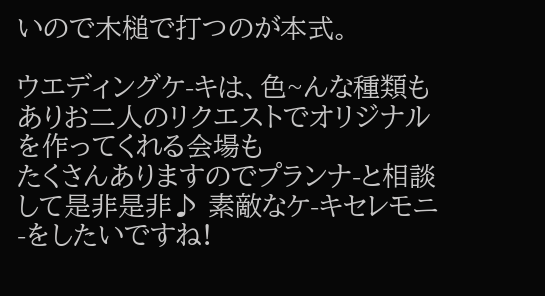いので木槌で打つのが本式。

ウエディングケ-キは、色~んな種類もありお二人のリクエストでオリジナルを作ってくれる会場も
たくさんありますのでプランナ-と相談して是非是非♪ 素敵なケ-キセレモニ-をしたいですね!